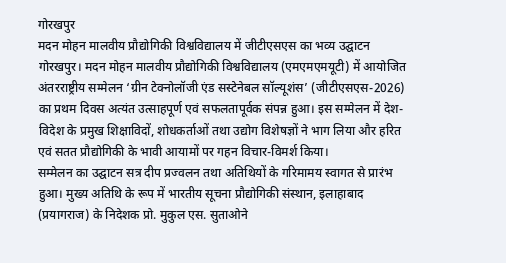गोरखपुर
मदन मोहन मालवीय प्रौद्योगिकी विश्वविद्यालय में जीटीएसएस का भव्य उद्घाटन
गोरखपुर। मदन मोहन मालवीय प्रौद्योगिकी विश्वविद्यालय (एमएमएमयूटी) में आयोजित अंतरराष्ट्रीय सम्मेलन ‘ग्रीन टेक्नोलॉजी एंड सस्टेनेबल सॉल्यूशंस’ (जीटीएसएस-2026) का प्रथम दिवस अत्यंत उत्साहपूर्ण एवं सफलतापूर्वक संपन्न हुआ। इस सम्मेलन में देश-विदेश के प्रमुख शिक्षाविदों, शोधकर्ताओं तथा उद्योग विशेषज्ञों ने भाग लिया और हरित एवं सतत प्रौद्योगिकी के भावी आयामों पर गहन विचार-विमर्श किया।
सम्मेलन का उद्घाटन सत्र दीप प्रज्वलन तथा अतिथियों के गरिमामय स्वागत से प्रारंभ हुआ। मुख्य अतिथि के रूप में भारतीय सूचना प्रौद्योगिकी संस्थान, इलाहाबाद (प्रयागराज) के निदेशक प्रो. मुकुल एस. सुताओने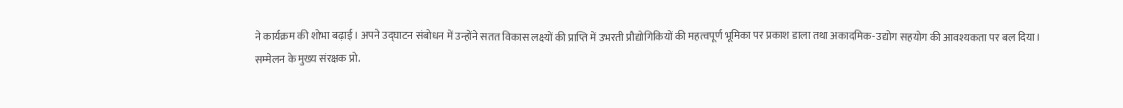ने कार्यक्रम की शोभा बढ़ाई। अपने उद्घाटन संबोधन में उन्होंने सतत विकास लक्ष्यों की प्राप्ति में उभरती प्रौद्योगिकियों की महत्वपूर्ण भूमिका पर प्रकाश डाला तथा अकादमिक-उद्योग सहयोग की आवश्यकता पर बल दिया।
सम्मेलन के मुख्य संरक्षक प्रो.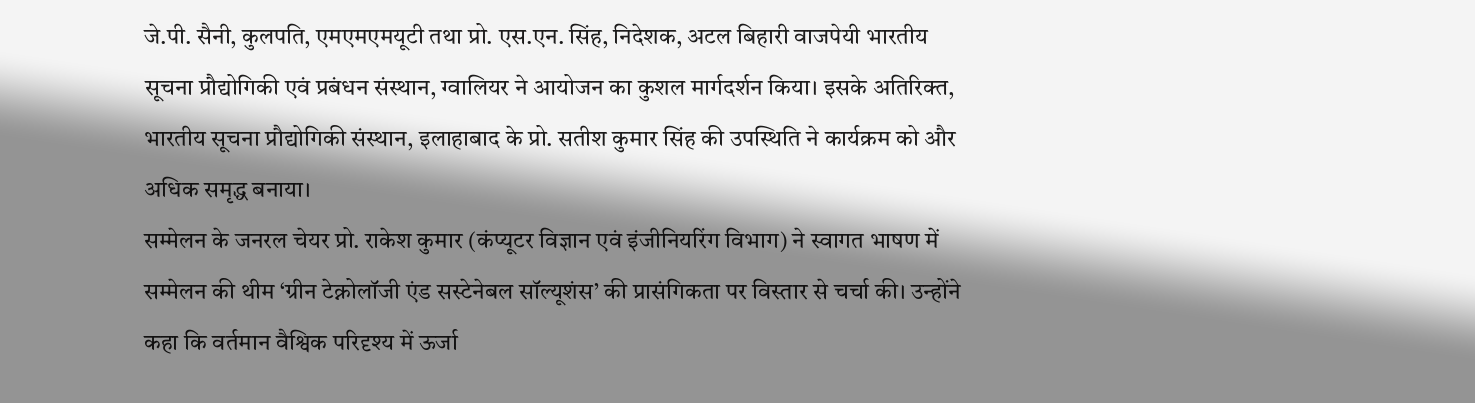जे.पी. सैनी, कुलपति, एमएमएमयूटी तथा प्रो. एस.एन. सिंह, निदेशक, अटल बिहारी वाजपेयी भारतीय सूचना प्रौद्योगिकी एवं प्रबंधन संस्थान, ग्वालियर ने आयोजन का कुशल मार्गदर्शन किया। इसके अतिरिक्त, भारतीय सूचना प्रौद्योगिकी संस्थान, इलाहाबाद के प्रो. सतीश कुमार सिंह की उपस्थिति ने कार्यक्रम को और अधिक समृद्ध बनाया।
सम्मेलन के जनरल चेयर प्रो. राकेश कुमार (कंप्यूटर विज्ञान एवं इंजीनियरिंग विभाग) ने स्वागत भाषण में सम्मेलन की थीम ‘ग्रीन टेक्नोलॉजी एंड सस्टेनेबल सॉल्यूशंस’ की प्रासंगिकता पर विस्तार से चर्चा की। उन्होंने कहा कि वर्तमान वैश्विक परिदृश्य में ऊर्जा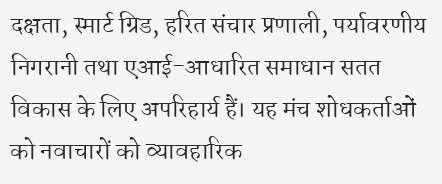दक्षता, स्मार्ट ग्रिड, हरित संचार प्रणाली, पर्यावरणीय निगरानी तथा एआई-आधारित समाधान सतत विकास के लिए अपरिहार्य हैं। यह मंच शोधकर्ताओं को नवाचारों को व्यावहारिक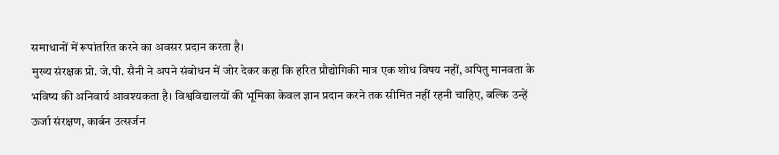समाधानों में रूपांतरित करने का अवसर प्रदान करता है।
मुख्य संरक्षक प्रो. जे.पी. सैनी ने अपने संबोधन में जोर देकर कहा कि हरित प्रौद्योगिकी मात्र एक शोध विषय नहीं, अपितु मानवता के भविष्य की अनिवार्य आवश्यकता है। विश्वविद्यालयों की भूमिका केवल ज्ञान प्रदान करने तक सीमित नहीं रहनी चाहिए, बल्कि उन्हें ऊर्जा संरक्षण, कार्बन उत्सर्जन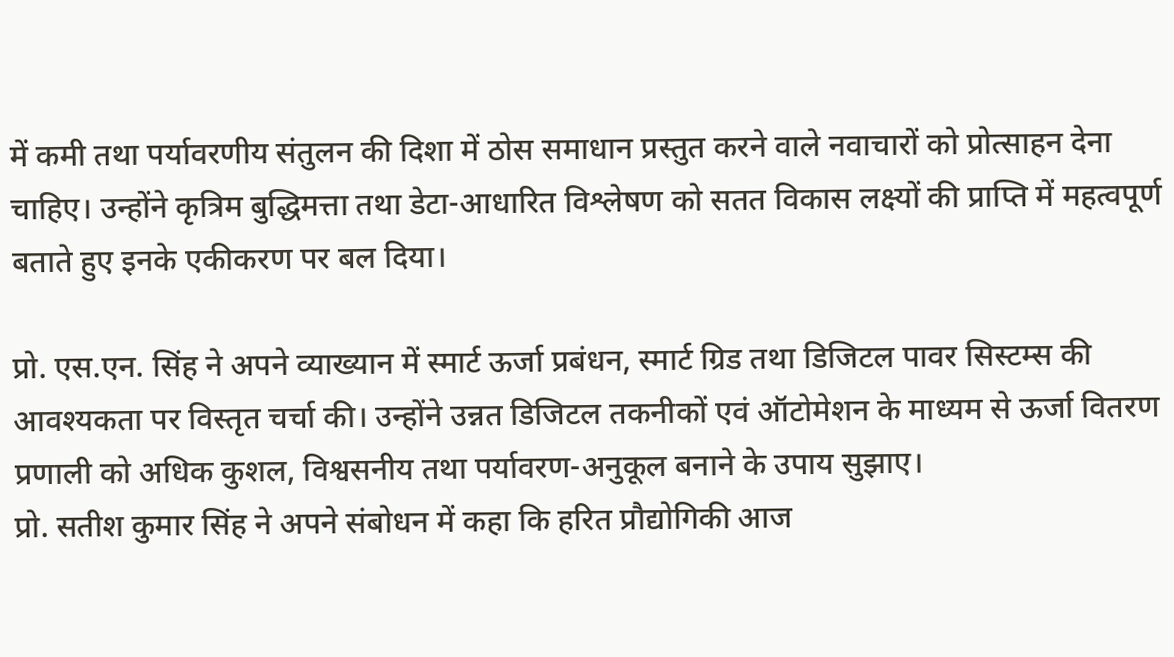में कमी तथा पर्यावरणीय संतुलन की दिशा में ठोस समाधान प्रस्तुत करने वाले नवाचारों को प्रोत्साहन देना चाहिए। उन्होंने कृत्रिम बुद्धिमत्ता तथा डेटा-आधारित विश्लेषण को सतत विकास लक्ष्यों की प्राप्ति में महत्वपूर्ण बताते हुए इनके एकीकरण पर बल दिया।

प्रो. एस.एन. सिंह ने अपने व्याख्यान में स्मार्ट ऊर्जा प्रबंधन, स्मार्ट ग्रिड तथा डिजिटल पावर सिस्टम्स की आवश्यकता पर विस्तृत चर्चा की। उन्होंने उन्नत डिजिटल तकनीकों एवं ऑटोमेशन के माध्यम से ऊर्जा वितरण प्रणाली को अधिक कुशल, विश्वसनीय तथा पर्यावरण-अनुकूल बनाने के उपाय सुझाए।
प्रो. सतीश कुमार सिंह ने अपने संबोधन में कहा कि हरित प्रौद्योगिकी आज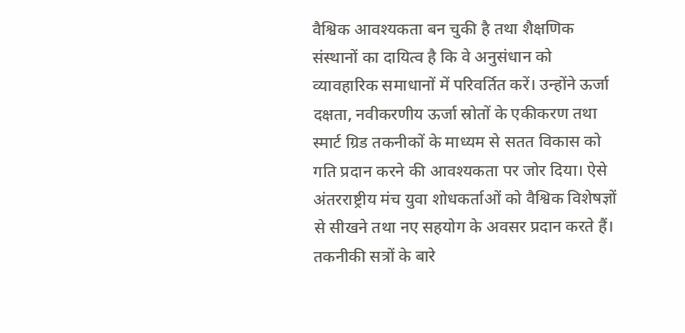वैश्विक आवश्यकता बन चुकी है तथा शैक्षणिक संस्थानों का दायित्व है कि वे अनुसंधान को व्यावहारिक समाधानों में परिवर्तित करें। उन्होंने ऊर्जा दक्षता, नवीकरणीय ऊर्जा स्रोतों के एकीकरण तथा स्मार्ट ग्रिड तकनीकों के माध्यम से सतत विकास को गति प्रदान करने की आवश्यकता पर जोर दिया। ऐसे अंतरराष्ट्रीय मंच युवा शोधकर्ताओं को वैश्विक विशेषज्ञों से सीखने तथा नए सहयोग के अवसर प्रदान करते हैं।
तकनीकी सत्रों के बारे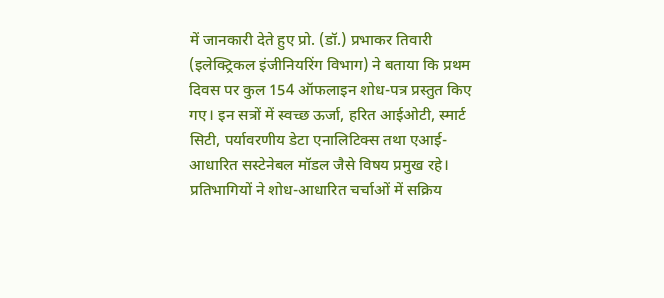में जानकारी देते हुए प्रो. (डॉ.) प्रभाकर तिवारी (इलेक्ट्रिकल इंजीनियरिंग विभाग) ने बताया कि प्रथम दिवस पर कुल 154 ऑफलाइन शोध-पत्र प्रस्तुत किए गए। इन सत्रों में स्वच्छ ऊर्जा, हरित आईओटी, स्मार्ट सिटी, पर्यावरणीय डेटा एनालिटिक्स तथा एआई-आधारित सस्टेनेबल मॉडल जैसे विषय प्रमुख रहे। प्रतिभागियों ने शोध-आधारित चर्चाओं में सक्रिय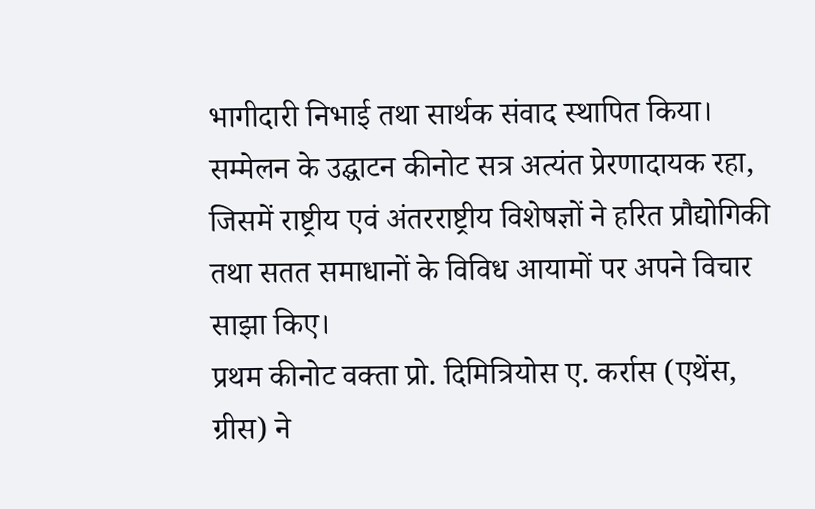भागीदारी निभाई तथा सार्थक संवाद स्थापित किया।
सम्मेलन के उद्घाटन कीनोट सत्र अत्यंत प्रेरणादायक रहा, जिसमें राष्ट्रीय एवं अंतरराष्ट्रीय विशेषज्ञों ने हरित प्रौद्योगिकी तथा सतत समाधानों के विविध आयामों पर अपने विचार साझा किए।
प्रथम कीनोट वक्ता प्रो. दिमित्रियोस ए. कर्रास (एथेंस, ग्रीस) ने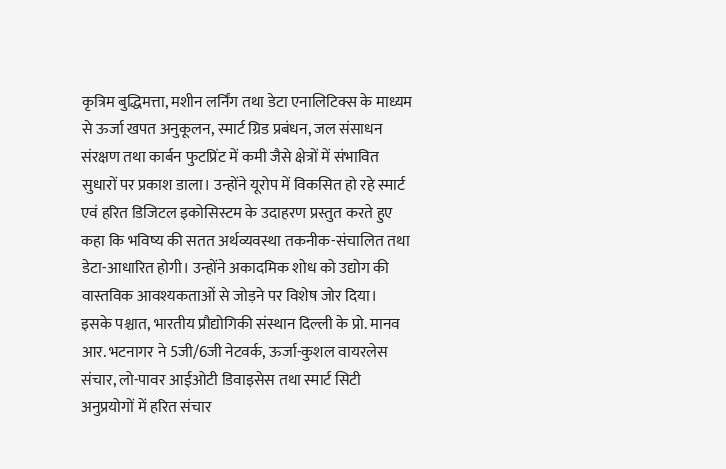कृत्रिम बुद्धिमत्ता, मशीन लर्निंग तथा डेटा एनालिटिक्स के माध्यम से ऊर्जा खपत अनुकूलन, स्मार्ट ग्रिड प्रबंधन, जल संसाधन संरक्षण तथा कार्बन फुटप्रिंट में कमी जैसे क्षेत्रों में संभावित सुधारों पर प्रकाश डाला। उन्होंने यूरोप में विकसित हो रहे स्मार्ट एवं हरित डिजिटल इकोसिस्टम के उदाहरण प्रस्तुत करते हुए कहा कि भविष्य की सतत अर्थव्यवस्था तकनीक-संचालित तथा डेटा-आधारित होगी। उन्होंने अकादमिक शोध को उद्योग की वास्तविक आवश्यकताओं से जोड़ने पर विशेष जोर दिया।
इसके पश्चात, भारतीय प्रौद्योगिकी संस्थान दिल्ली के प्रो. मानव आर. भटनागर ने 5जी/6जी नेटवर्क, ऊर्जा-कुशल वायरलेस संचार, लो-पावर आईओटी डिवाइसेस तथा स्मार्ट सिटी अनुप्रयोगों में हरित संचार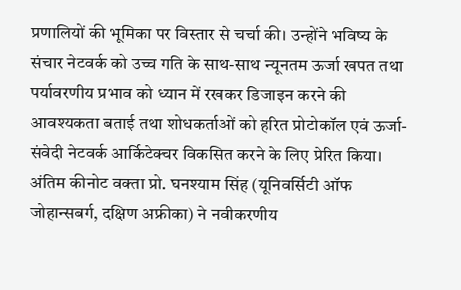प्रणालियों की भूमिका पर विस्तार से चर्चा की। उन्होंने भविष्य के संचार नेटवर्क को उच्च गति के साथ-साथ न्यूनतम ऊर्जा खपत तथा पर्यावरणीय प्रभाव को ध्यान में रखकर डिजाइन करने की आवश्यकता बताई तथा शोधकर्ताओं को हरित प्रोटोकॉल एवं ऊर्जा-संवेदी नेटवर्क आर्किटेक्चर विकसित करने के लिए प्रेरित किया।
अंतिम कीनोट वक्ता प्रो. घनश्याम सिंह (यूनिवर्सिटी ऑफ जोहान्सबर्ग, दक्षिण अफ्रीका) ने नवीकरणीय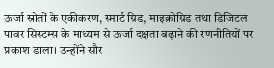ऊर्जा स्रोतों के एकीकरण, स्मार्ट ग्रिड, माइक्रोग्रिड तथा डिजिटल पावर सिस्टम्स के माध्यम से ऊर्जा दक्षता बढ़ाने की रणनीतियों पर प्रकाश डाला। उन्होंने सौर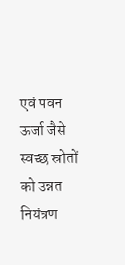एवं पवन ऊर्जा जैसे स्वच्छ स्रोतों को उन्नत नियंत्रण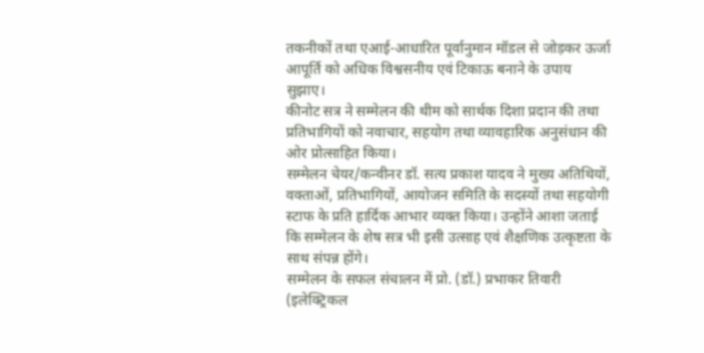तकनीकों तथा एआई-आधारित पूर्वानुमान मॉडल से जोड़कर ऊर्जा आपूर्ति को अधिक विश्वसनीय एवं टिकाऊ बनाने के उपाय सुझाए।
कीनोट सत्र ने सम्मेलन की थीम को सार्थक दिशा प्रदान की तथा प्रतिभागियों को नवाचार, सहयोग तथा व्यावहारिक अनुसंधान की ओर प्रोत्साहित किया।
सम्मेलन चेयर/कन्वीनर डॉ. सत्य प्रकाश यादव ने मुख्य अतिथियों, वक्ताओं, प्रतिभागियों, आयोजन समिति के सदस्यों तथा सहयोगी स्टाफ के प्रति हार्दिक आभार व्यक्त किया। उन्होंने आशा जताई कि सम्मेलन के शेष सत्र भी इसी उत्साह एवं शैक्षणिक उत्कृष्टता के साथ संपन्न होंगे।
सम्मेलन के सफल संचालन में प्रो. (डॉ.) प्रभाकर तिवारी (इलेक्ट्रिकल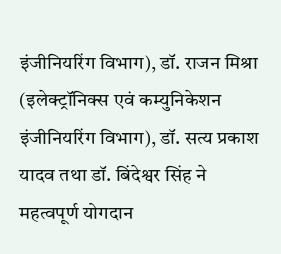इंजीनियरिंग विभाग), डॉ. राजन मिश्रा (इलेक्ट्रॉनिक्स एवं कम्युनिकेशन इंजीनियरिंग विभाग), डॉ. सत्य प्रकाश यादव तथा डॉ. बिंदेश्वर सिंह ने महत्वपूर्ण योगदान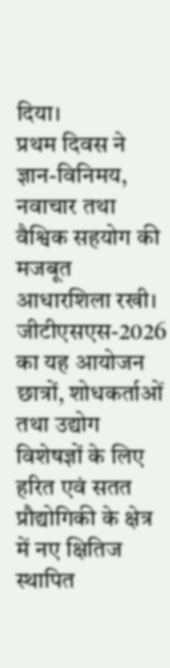दिया।
प्रथम दिवस ने ज्ञान-विनिमय, नवाचार तथा वैश्विक सहयोग की मजबूत आधारशिला रखी। जीटीएसएस-2026 का यह आयोजन छात्रों, शोधकर्ताओं तथा उद्योग विशेषज्ञों के लिए हरित एवं सतत प्रौद्योगिकी के क्षेत्र में नए क्षितिज स्थापित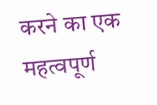करने का एक महत्वपूर्ण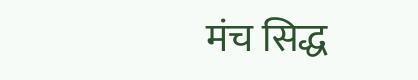मंच सिद्ध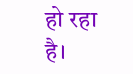हो रहा है।